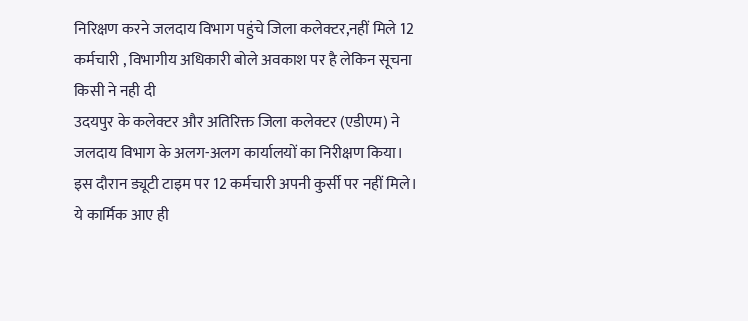निरिक्षण करने जलदाय विभाग पहुंचे जिला कलेक्टर,नहीं मिले 12 कर्मचारी , विभागीय अधिकारी बोले अवकाश पर है लेकिन सूचना किसी ने नही दी
उदयपुर के कलेक्टर और अतिरिक्त जिला कलेक्टर (एडीएम) ने जलदाय विभाग के अलग-अलग कार्यालयों का निरीक्षण किया। इस दौरान ड्यूटी टाइम पर 12 कर्मचारी अपनी कुर्सी पर नहीं मिले। ये कार्मिक आए ही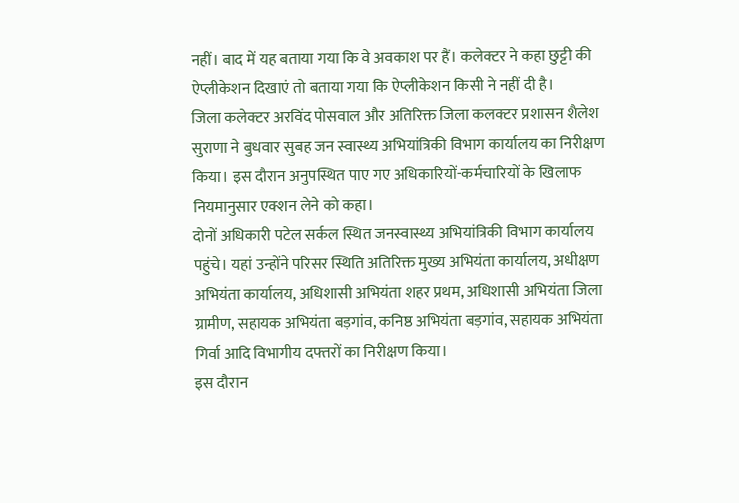नहीं। बाद में यह बताया गया कि वे अवकाश पर हैं। कलेक्टर ने कहा छुट्टी की ऐप्लीकेशन दिखाएं तो बताया गया कि ऐप्लीकेशन किसी ने नहीं दी है।
जिला कलेक्टर अरविंद पोसवाल और अतिरिक्त जिला कलक्टर प्रशासन शैलेश सुराणा ने बुधवार सुबह जन स्वास्थ्य अभियांत्रिकी विभाग कार्यालय का निरीक्षण किया। इस दौरान अनुपस्थित पाए गए अधिकारियों-कर्मचारियों के खिलाफ नियमानुसार एक्शन लेने को कहा।
दोनों अधिकारी पटेल सर्कल स्थित जनस्वास्थ्य अभियांत्रिकी विभाग कार्यालय पहुंचे। यहां उन्होंने परिसर स्थिति अतिरिक्त मुख्य अभियंता कार्यालय, अधीक्षण अभियंता कार्यालय, अधिशासी अभियंता शहर प्रथम, अधिशासी अभियंता जिला ग्रामीण, सहायक अभियंता बड़गांव, कनिष्ठ अभियंता बड़गांव, सहायक अभियंता गिर्वा आदि विभागीय दफ्तरों का निरीक्षण किया।
इस दौरान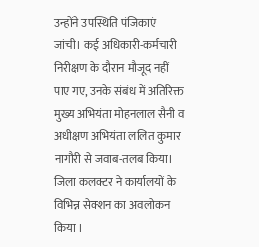उन्होंने उपस्थिति पंजिकाएं जांची। कई अधिकारी-कर्मचारी निरीक्षण के दौरान मौजूद नहीं पाए गए, उनके संबंध में अतिरिक्त मुख्य अभियंता मोहनलाल सैनी व अधीक्षण अभियंता ललित कुमार नागौरी से जवाब-तलब किया। जिला कलक्टर ने कार्यालयों के विभिन्न सेक्शन का अवलोकन किया ।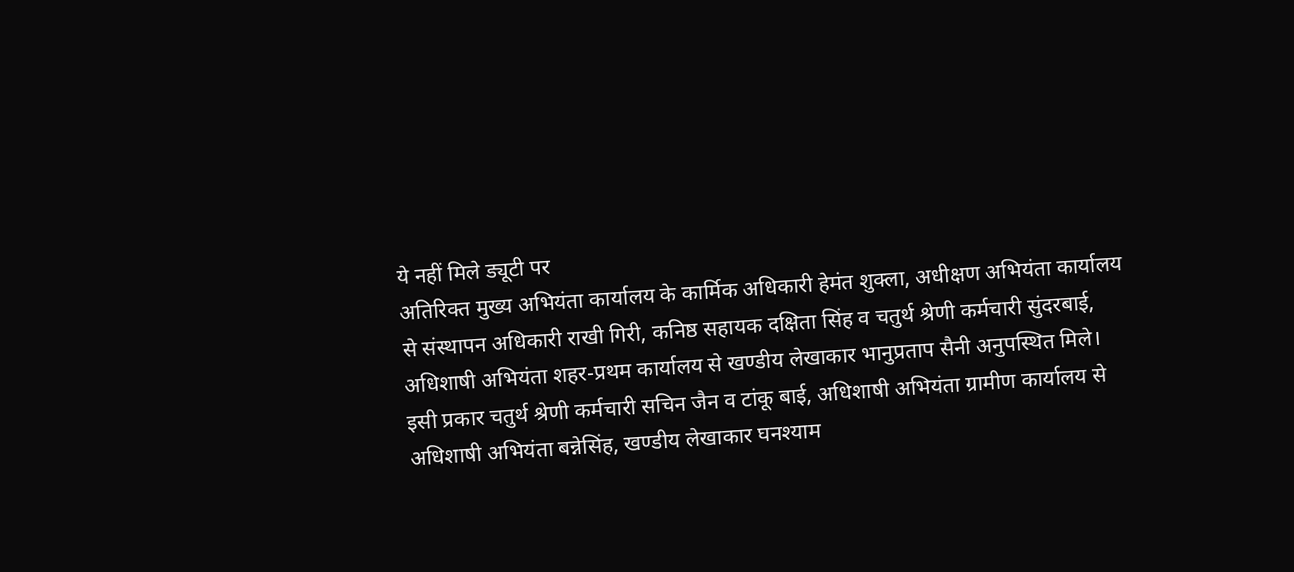ये नहीं मिले ड्यूटी पर
अतिरिक्त मुख्य अभियंता कार्यालय के कार्मिक अधिकारी हेमंत शुक्ला, अधीक्षण अभियंता कार्यालय से संस्थापन अधिकारी राखी गिरी, कनिष्ठ सहायक दक्षिता सिंह व चतुर्थ श्रेणी कर्मचारी सुंदरबाई, अधिशाषी अभियंता शहर-प्रथम कार्यालय से खण्डीय लेखाकार भानुप्रताप सैनी अनुपस्थित मिले।
इसी प्रकार चतुर्थ श्रेणी कर्मचारी सचिन जैन व टांकू बाई, अधिशाषी अभियंता ग्रामीण कार्यालय से अधिशाषी अभियंता बन्नेसिंह, खण्डीय लेखाकार घनश्याम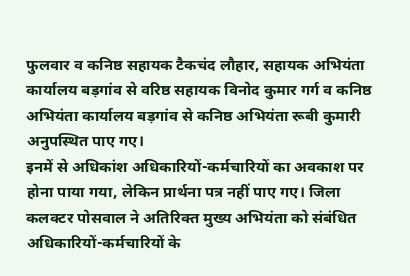फुलवार व कनिष्ठ सहायक टैकचंद लौहार, सहायक अभियंता कार्यालय बड़गांव से वरिष्ठ सहायक विनोद कुमार गर्ग व कनिष्ठ अभियंता कार्यालय बड़गांव से कनिष्ठ अभियंता रूबी कुमारी अनुपस्थित पाए गए।
इनमें से अधिकांश अधिकारियों-कर्मचारियों का अवकाश पर होना पाया गया, लेकिन प्रार्थना पत्र नहीं पाए गए। जिला कलक्टर पोसवाल ने अतिरिक्त मुख्य अभियंता को संबंधित अधिकारियों-कर्मचारियों के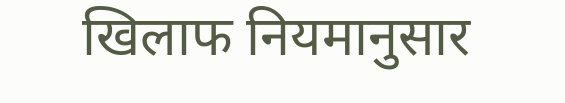खिलाफ नियमानुसार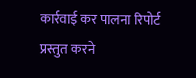कार्रवाई कर पालना रिपोर्ट प्रस्तुत करने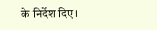के निर्देश दिए।